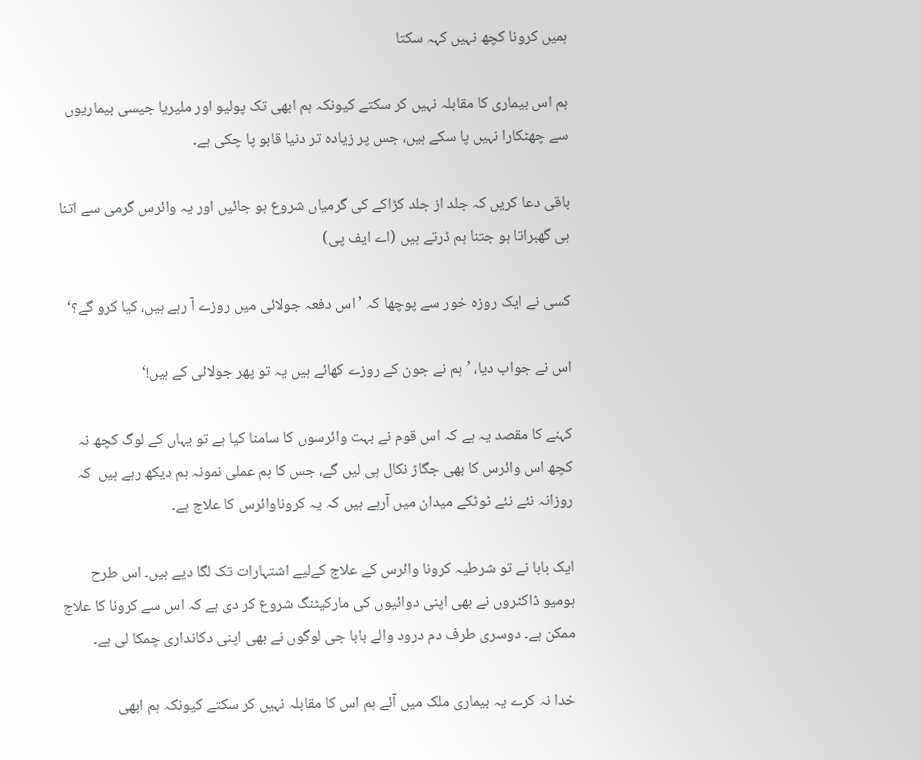ہمیں کرونا کچھ نہیں کہہ سکتا

ہم اس بیماری کا مقابلہ نہیں کر سکتے کیونکہ ہم ابھی تک پولیو اور ملیریا جیسی بیماریوں سے چھٹکارا نہیں پا سکے ہیں، جس پر زیادہ تر دنیا قابو پا چکی ہے۔

باقی دعا کریں کہ جلد از جلد کڑاکے کی گرمیاں شروع ہو جائیں اور یہ وائرس گرمی سے اتنا ہی گھبراتا ہو جتنا ہم ڈرتے ہیں (اے ایف پی)

کسی نے ایک روزہ خور سے پوچھا کہ ’اس دفعہ جولائی میں روزے آ رہے ہیں، کیا کرو گے؟‘

اس نے جواب دیا، ’ہم نے جون کے روزے کھائے ہیں یہ تو پھر جولائی کے ہیں!‘

کہنے کا مقصد یہ ہے کہ اس قوم نے بہت وائرسوں کا سامنا کیا ہے تو یہاں کے لوگ کچھ نہ کچھ اس وائرس کا بھی جگاڑ نکال ہی لیں گے، جس کا ہم عملی نمونہ ہم دیکھ رہے ہیں  کہ روزانہ نئے نئے ٹوٹکے میدان میں آرہے ہیں کہ یہ کروناوائرس کا علاج ہے۔

ایک بابا نے تو شرطیہ کرونا وائرس کے علاج کےلیے اشتہارات تک لگا دیے ہیں۔ اس طرح ہومیو ڈاکٹروں نے بھی اپنی دوائیوں کی مارکیٹنگ شروع کر دی ہے کہ اس سے کرونا کا علاج ممکن ہے۔ دوسری طرف دم درود والے بابا جی لوگوں نے بھی اپنی دکانداری چمکا لی ہے۔

خدا نہ کرے یہ بیماری ملک میں آئے ہم اس کا مقابلہ نہیں کر سکتے کیونکہ ہم ابھی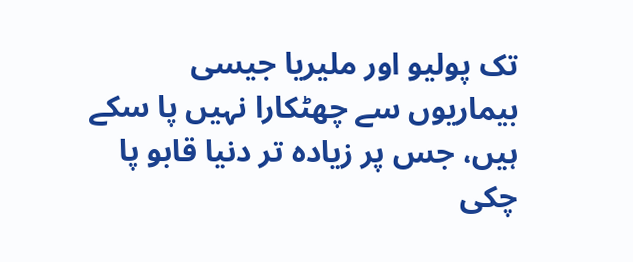تک پولیو اور ملیریا جیسی بیماریوں سے چھٹکارا نہیں پا سکے ہیں، جس پر زیادہ تر دنیا قابو پا چکی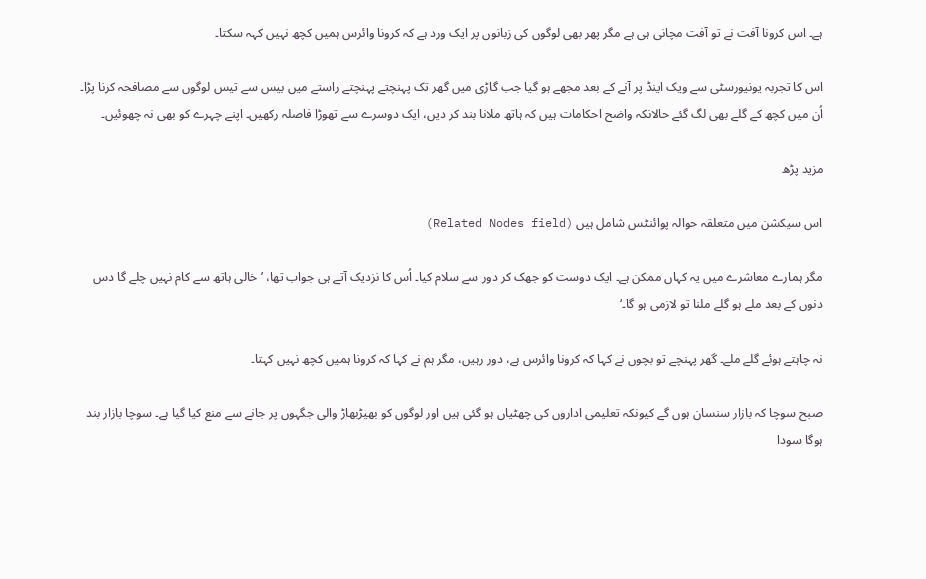ہے۔ اس کرونا آفت نے تو آفت مچانی ہی ہے مگر پھر بھی لوگوں کی زبانوں پر ایک ورد ہے کہ کرونا وائرس ہمیں کچھ نہیں کہہ سکتا۔

اس کا تجربہ یونیورسٹی سے ویک اینڈ پر آنے کے بعد مجھے ہو گیا جب گاڑی میں گھر تک پہنچتے پہنچتے راستے میں بیس سے تیس لوگوں سے مصافحہ کرنا پڑا۔ اُن میں کچھ کے گلے بھی لگ گئے حالانکہ واضح احکامات ہیں کہ ہاتھ ملانا بند کر دیں، ایک دوسرے سے تھوڑا فاصلہ رکھیں۔ اپنے چہرے کو بھی نہ چھوئیں۔

مزید پڑھ

اس سیکشن میں متعلقہ حوالہ پوائنٹس شامل ہیں (Related Nodes field)

مگر ہمارے معاشرے میں یہ کہاں ممکن ہے۔ ایک دوست کو جھک کر دور سے سلام کیا۔ اُس کا نزدیک آتے ہی جواب تھا، ’خالی ہاتھ سے کام نہیں چلے گا دس دنوں کے بعد ملے ہو گلے ملنا تو لازمی ہو گا۔‘

نہ چاہتے ہوئے گلے ملے۔ گھر پہنچے تو بچوں نے کہا کہ کرونا وائرس ہے، دور رہیں، مگر ہم نے کہا کہ کرونا ہمیں کچھ نہیں کہتا۔

صبح سوچا کہ بازار سنسان ہوں گے کیونکہ تعلیمی اداروں کی چھٹیاں ہو گئی ہیں اور لوگوں کو بھیڑبھاڑ والی جگہوں پر جانے سے منع کیا گیا ہے۔ سوچا بازار بند ہوگا سودا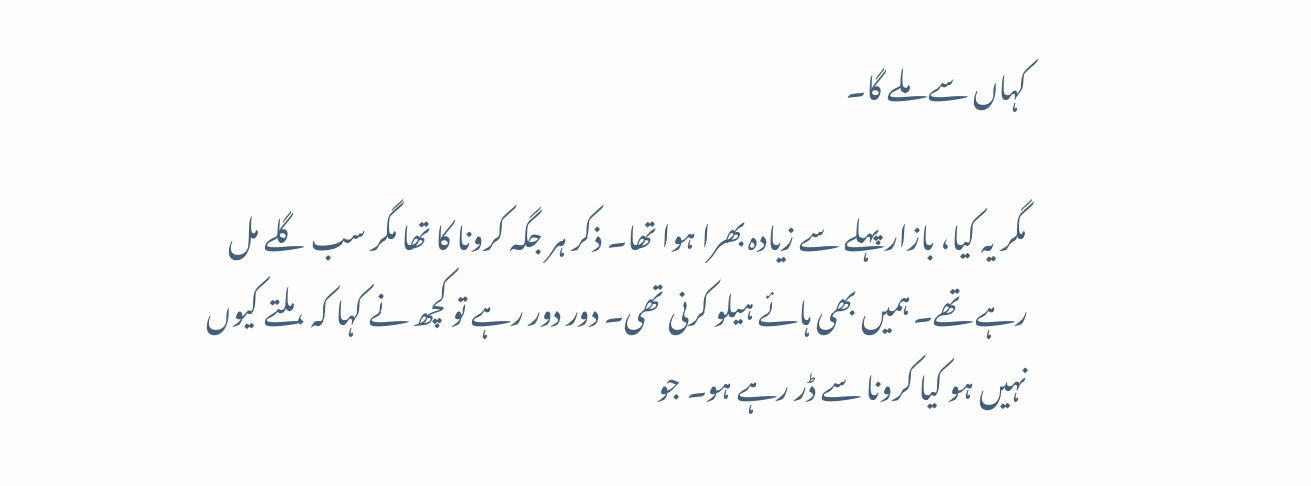کہاں سے ملے گا۔

مگر یہ کیا، بازار پہلے سے زیادہ بھرا ہوا تھا۔ ذکر ہر جگہ کرونا کا تھا مگر سب گلے مل رہے تھے۔ ہمیں بھی ہائے ہیلو کرنی تھی۔ دور دور رہے تو کچھ نے کہا کہ ،ملتے کیوں نہیں ہو کیا کرونا سے ڈر رہے ہو۔ جو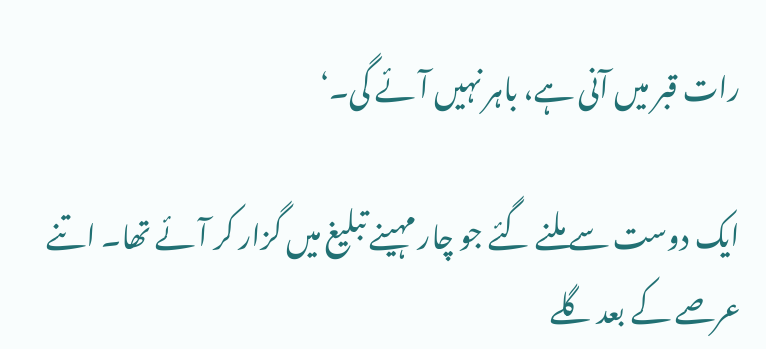رات قبر میں آنی ہے، باہر نہیں آئے گی۔‘

ایک دوست سے ملنے گئے جو چار مہینے تبلیغ میں گزار کر آئے تھا۔ اتنے عرصے کے بعد گلے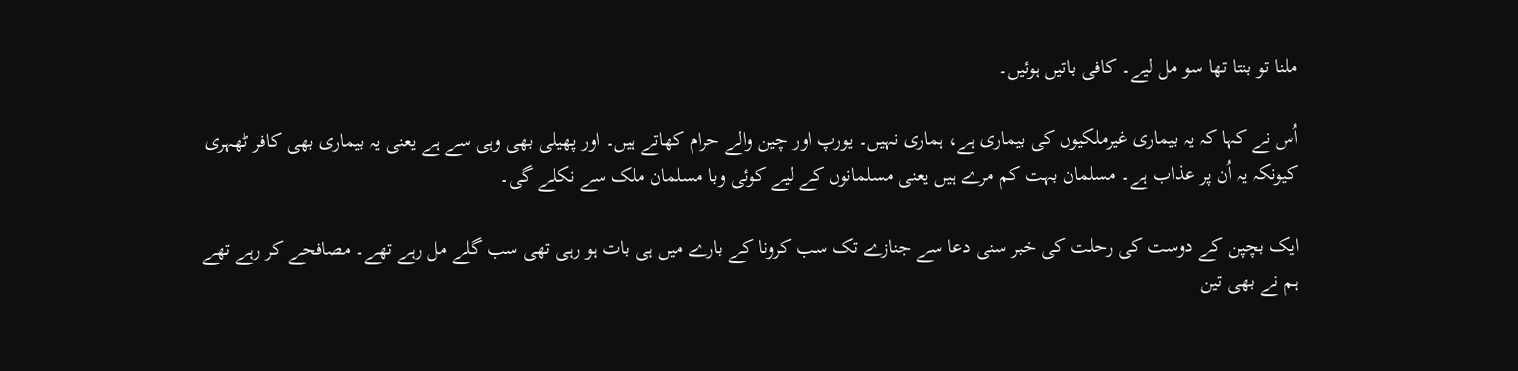ملنا تو بنتا تھا سو مل لیے۔ کافی باتیں ہوئیں۔

اُس نے کہا کہ یہ بیماری غیرملکیوں کی بیماری ہے، ہماری نہیں۔ یورپ اور چین والے حرام کھاتے ہیں۔ اور پھیلی بھی وہی سے ہے یعنی یہ بیماری بھی کافر ٹھہری کیونکہ یہ اُن پر عذاب ہے۔ مسلمان بہت کم مرے ہیں یعنی مسلمانوں کے لیے کوئی وبا مسلمان ملک سے نکلے گی۔

ایک بچپن کے دوست کی رحلت کی خبر سنی دعا سے جنازے تک سب کرونا کے بارے میں ہی بات ہو رہی تھی سب گلے مل رہے تھے۔ مصافحے کر رہے تھے ہم نے بھی تین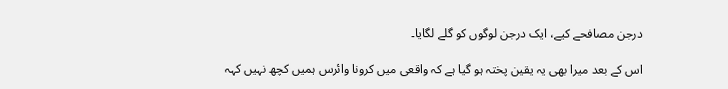درجن مصافحے کیے، ایک درجن لوگوں کو گلے لگایا۔

اس کے بعد میرا بھی یہ یقین پختہ ہو گیا ہے کہ واقعی میں کرونا وائرس ہمیں کچھ نہیں کہہ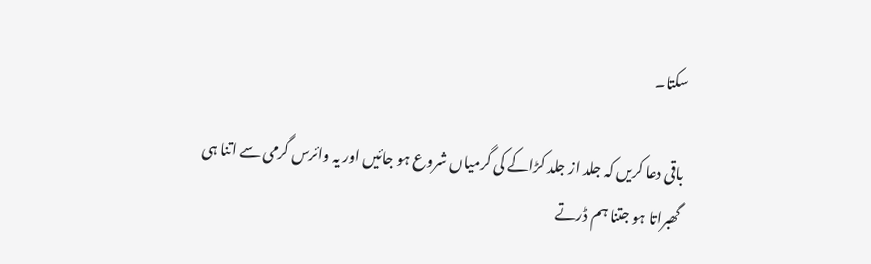سکتا۔

باقی دعا کریں کہ جلد از جلد کڑاکے کی گرمیاں شروع ہو جائیں اور یہ وائرس گرمی سے اتنا ہی گھبراتا ہو جتنا ہم ڈرتے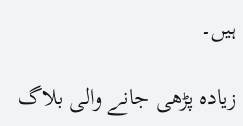ہیں۔

زیادہ پڑھی جانے والی بلاگ